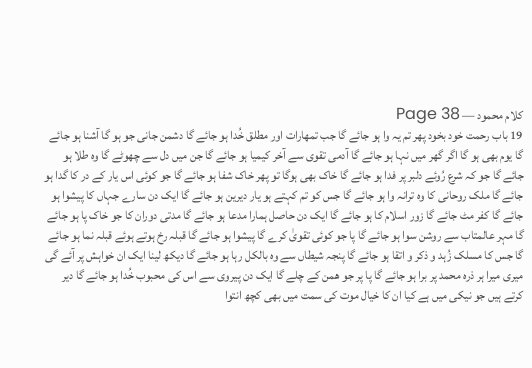کلام محمود — Page 38
19 باب رحمت خود بخود پھر تم یہ وا ہو جائے گا جب تمھارات اور مطلق خُدا ہو جائے گا دشمن جانی جو ہو گا آشنا ہو جائے گا یوم بھی ہو گا اگر گھر میں نہا ہو جائے گا آدمی تقوی سے آخر کیمیا ہو جائے گا جن میں دل سے چھوٹے گا وہ طلا ہو جائے گا جو کہ شرع رُوئے دلبر پر فدا ہو جائے گا خاک بھی ہوگا تو پھر خاک شفا ہو جائے گا جو کوئی اس یار کے در کا گدا ہو جائے گا ملک روحانی کا وہ ترانہ وا ہو جائے گا جس کو تم کہتے ہو یار دیرین ہو جائے گا ایک دن سارے جہاں کا پیشوا ہو جائے گا کفر مٹ جائے گا زور اسلام کا ہو جائے گا ایک دن حاصل ہمارا مدعا ہو جائے گا مدتی دوران کا جو خاک پا ہو جائے گا مہر عالمتاب سے روشن سوا ہو جائے گا پا جو کوئی تقویٰ کرے گا پیشوا ہو جائے گا قبلہ رخ ہوتے ہوئے قبلہ نما ہو جائے گا جس کا مسلک زُہد و ذکر و اتقا ہو جائے گا پنجہ شیطاں سے وہ بالکل رہا ہو جائے گا دیکھ لینا ایک ان خواہش پر آئے گی میری میرا ہر ذرہ محمد پر برا ہو جائے گا پا پر جو ھمن کے چلے گا ایک دن پیروی سے اس کی محبوب خُدا ہو جائے گا دیر کرتے ہیں جو نیکی میں ہے کیا ان کا خیال موت کی سمت میں بھی کچھ انتوا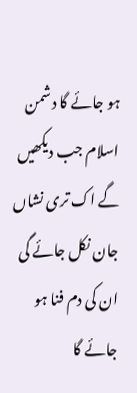ہو جائے گا دشمن اسلام جب دیکھیں گے اک تری نشاں جان نکل جائے گی ان کی دم فنا ہو جائے گا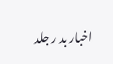اخبار بد ر جلد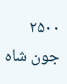۲۵۰۰ جون شاه